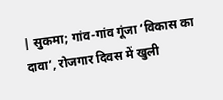| सुकमा; गांव-गांव गूंजा ‘विकास का दावा’, रोजगार दिवस में खुली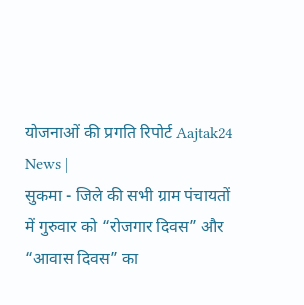योजनाओं की प्रगति रिपोर्ट Aajtak24 News |
सुकमा - जिले की सभी ग्राम पंचायतों में गुरुवार को “रोजगार दिवस” और “आवास दिवस” का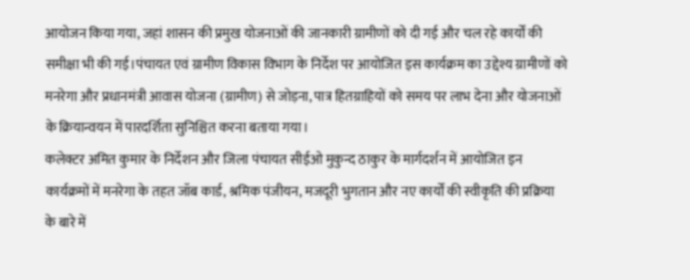आयोजन किया गया, जहां शासन की प्रमुख योजनाओं की जानकारी ग्रामीणों को दी गई और चल रहे कार्यों की समीक्षा भी की गई।पंचायत एवं ग्रामीण विकास विभाग के निर्देश पर आयोजित इस कार्यक्रम का उद्देश्य ग्रामीणों को मनरेगा और प्रधानमंत्री आवास योजना (ग्रामीण) से जोड़ना, पात्र हितग्राहियों को समय पर लाभ देना और योजनाओं के क्रियान्वयन में पारदर्शिता सुनिश्चित करना बताया गया।
कलेक्टर अमित कुमार के निर्देशन और जिला पंचायत सीईओ मुकुन्द ठाकुर के मार्गदर्शन में आयोजित इन कार्यक्रमों में मनरेगा के तहत जॉब कार्ड, श्रमिक पंजीयन, मजदूरी भुगतान और नए कार्यों की स्वीकृति की प्रक्रिया के बारे में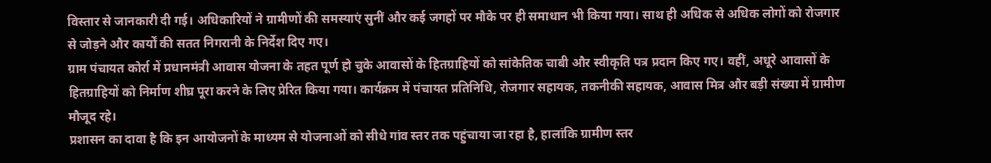विस्तार से जानकारी दी गई। अधिकारियों ने ग्रामीणों की समस्याएं सुनीं और कई जगहों पर मौके पर ही समाधान भी किया गया। साथ ही अधिक से अधिक लोगों को रोजगार से जोड़ने और कार्यों की सतत निगरानी के निर्देश दिए गए।
ग्राम पंचायत कोर्रा में प्रधानमंत्री आवास योजना के तहत पूर्ण हो चुके आवासों के हितग्राहियों को सांकेतिक चाबी और स्वीकृति पत्र प्रदान किए गए। वहीं, अधूरे आवासों के हितग्राहियों को निर्माण शीघ्र पूरा करने के लिए प्रेरित किया गया। कार्यक्रम में पंचायत प्रतिनिधि, रोजगार सहायक, तकनीकी सहायक, आवास मित्र और बड़ी संख्या में ग्रामीण मौजूद रहे।
प्रशासन का दावा है कि इन आयोजनों के माध्यम से योजनाओं को सीधे गांव स्तर तक पहुंचाया जा रहा है, हालांकि ग्रामीण स्तर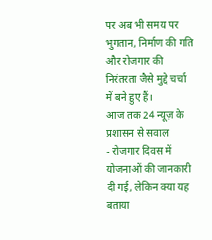पर अब भी समय पर भुगतान, निर्माण की गति और रोजगार की निरंतरता जैसे मुद्दे चर्चा में बने हुए हैं।
आज तक 24 न्यूज़ के प्रशासन से सवाल
- रोजगार दिवस में योजनाओं की जानकारी दी गई, लेकिन क्या यह बताया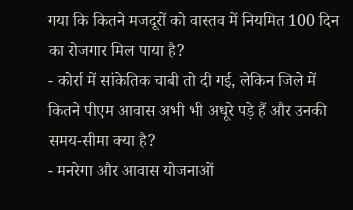गया कि कितने मजदूरों को वास्तव में नियमित 100 दिन का रोजगार मिल पाया है?
- कोर्रा में सांकेतिक चाबी तो दी गई, लेकिन जिले में कितने पीएम आवास अभी भी अधूरे पड़े हैं और उनकी समय-सीमा क्या है?
- मनरेगा और आवास योजनाओं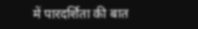में पारदर्शिता की बात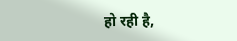हो रही है,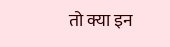तो क्या इन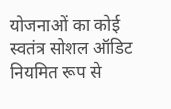योजनाओं का कोई स्वतंत्र सोशल ऑडिट नियमित रूप से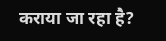कराया जा रहा है?